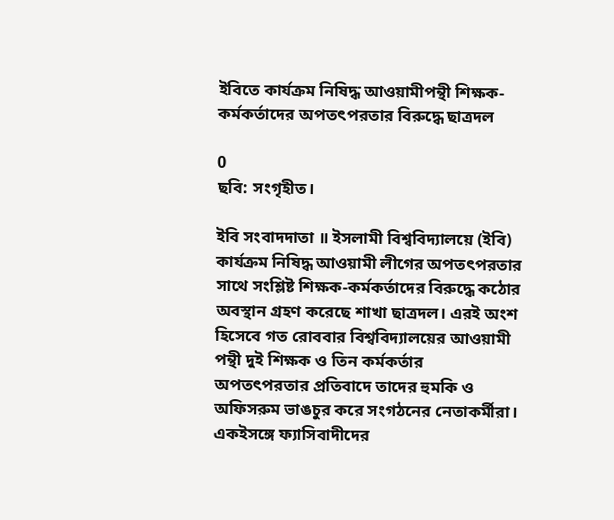ইবিতে কার্যক্রম নিষিদ্ধ আওয়ামীপন্থী শিক্ষক-কর্মকর্তাদের অপতৎপরতার বিরুদ্ধে ছাত্রদল

0
ছবি: সংগৃহীত।

ইবি সংবাদদাতা ॥ ইসলামী বিশ্ববিদ্যালয়ে (ইবি) কার্যক্রম নিষিদ্ধ আওয়ামী লীগের অপতৎপরতার সাথে সংশ্লিষ্ট শিক্ষক-কর্মকর্তাদের বিরুদ্ধে কঠোর অবস্থান গ্রহণ করেছে শাখা ছাত্রদল। এরই অংশ হিসেবে গত রোববার বিশ্ববিদ্যালয়ের আওয়ামী পন্থী দুই শিক্ষক ও তিন কর্মকর্তার অপতৎপরতার প্রতিবাদে তাদের হুমকি ও অফিসরুম ভাঙচুর করে সংগঠনের নেতাকর্মীরা। একইসঙ্গে ফ্যাসিবাদীদের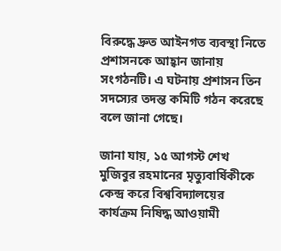বিরুদ্ধে দ্রুত আইনগত ব্যবস্থা নিতে প্রশাসনকে আহ্বান জানায় সংগঠনটি। এ ঘটনায় প্রশাসন তিন সদস্যের তদন্ত কমিটি গঠন করেছে বলে জানা গেছে।

জানা যায়, ১৫ আগস্ট শেখ মুজিবুর রহমানের মৃত্যুবার্ষিকীকে কেন্দ্র করে বিশ্ববিদ্যালয়ের কার্যক্রম নিষিদ্ধ আওয়ামী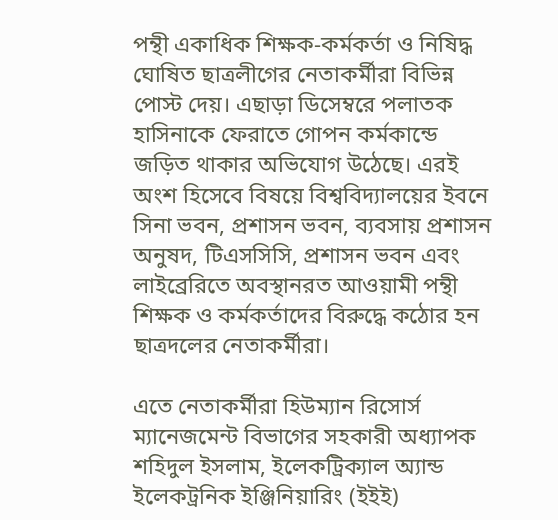পন্থী একাধিক শিক্ষক-কর্মকর্তা ও নিষিদ্ধ ঘোষিত ছাত্রলীগের নেতাকর্মীরা বিভিন্ন পোস্ট দেয়। এছাড়া ডিসেম্বরে পলাতক হাসিনাকে ফেরাতে গোপন কর্মকান্ডে জড়িত থাকার অভিযোগ উঠেছে। এরই অংশ হিসেবে বিষয়ে বিশ্ববিদ্যালয়ের ইবনে সিনা ভবন, প্রশাসন ভবন, ব্যবসায় প্রশাসন অনুষদ, টিএসসিসি, প্রশাসন ভবন এবং লাইব্রেরিতে অবস্থানরত আওয়ামী পন্থী শিক্ষক ও কর্মকর্তাদের বিরুদ্ধে কঠোর হন ছাত্রদলের নেতাকর্মীরা।

এতে নেতাকর্মীরা হিউম্যান রিসোর্স ম্যানেজমেন্ট বিভাগের সহকারী অধ্যাপক শহিদুল ইসলাম, ইলেকট্রিক্যাল অ্যান্ড ইলেকট্রনিক ইঞ্জিনিয়ারিং (ইইই)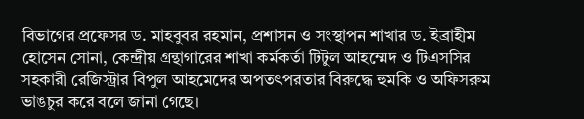বিভাগের প্রফেসর ড. মাহবুবর রহমান, প্রশাসন ও সংস্থাপন শাখার ড. ইব্রাহীম হোসেন সোনা, কেন্দ্রীয় গ্রন্থাগারের শাখা কর্মকর্তা টিটুল আহম্মেদ ও টিএসসির সহকারী রেজিস্ট্রার বিপুল আহমেদের অপতৎপরতার বিরুদ্ধে হুমকি ও অফিসরুম ভাঙচুর করে বলে জানা গেছে।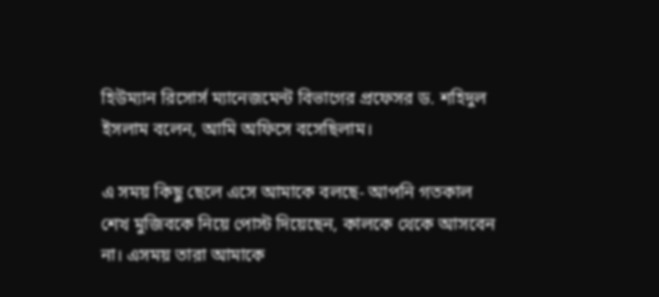হিউম্যান রিসোর্স ম্যানেজমেন্ট বিভাগের প্রফেসর ড. শহিদুল ইসলাম বলেন, আমি অফিসে বসেছিলাম।

এ সময় কিছু ছেলে এসে আমাকে বলছে- আপনি গতকাল শেখ মুজিবকে নিয়ে পোস্ট দিয়েছেন, কালকে থেকে আসবেন না। এসময় তারা আমাকে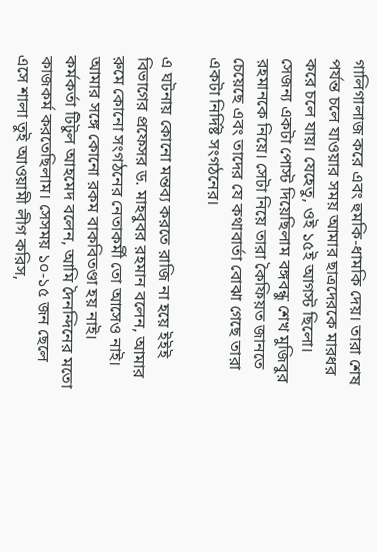গালিগালাজ করে এবং হুমকি-ধামকি দেয়। তারা শেষ পর্যন্ত চলে যাওয়ার সময় আমার ছাত্রদেরকে মারধর করে চলে যায়। যেহেতু, ওই ১৫ই আগস্ট ছিলো। সেজন্য একটা পোস্ট দিয়েছিলাম বঙ্গবন্ধু শেখ মুজিবুর রহমানকে নিয়ে। সেটা নিয়ে তারা কৈফিয়ত জানতে চেয়েছে এবং তাদের যে কথাবার্তা বোঝা গেছে তারা একটা নির্দিষ্ট সংগঠনের।

এ ঘটনায় কোনো মন্তব্য করতে রাজি না হয়ে ইইই বিভাগের প্রফেসর ড. মাহবুবর রহমান বলেন, আমার রুমে কোনো সংগঠনের নেতাকর্মী তো আসেও নাই। আমার সঙ্গে কোনো রকম বাকবিতণ্ডা হয় নাই। কর্মকর্তা টিটুল আহমেদ বলেন, আমি দৈনন্দিনের মতো কাজকর্ম করতেছিলাম। সেসময় ১০-১৫ জন ছেলে এসে শালা তুই আওয়ামী লীগ করিস,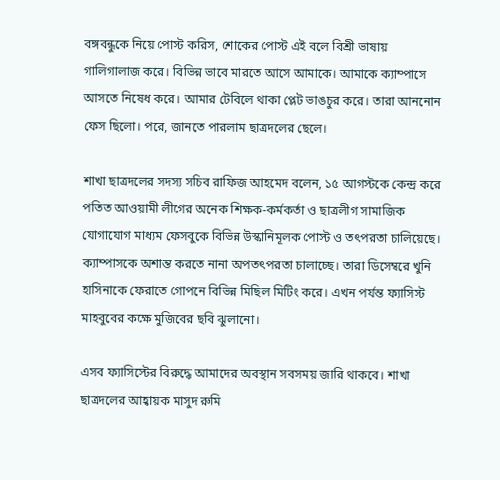বঙ্গবন্ধুকে নিয়ে পোস্ট করিস, শোকের পোস্ট এই বলে বিশ্রী ভাষায় গালিগালাজ করে। বিভিন্ন ভাবে মারতে আসে আমাকে। আমাকে ক্যাম্পাসে আসতে নিষেধ করে। আমার টেবিলে থাকা প্লেট ভাঙচুর করে। তারা আননোন ফেস ছিলো। পরে, জানতে পারলাম ছাত্রদলের ছেলে।

শাখা ছাত্রদলের সদস্য সচিব রাফিজ আহমেদ বলেন, ১৫ আগস্টকে কেন্দ্র করে পতিত আওয়ামী লীগের অনেক শিক্ষক-কর্মকর্তা ও ছাত্রলীগ সামাজিক যোগাযোগ মাধ্যম ফেসবুকে বিভিন্ন উস্কানিমূলক পোস্ট ও তৎপরতা চালিয়েছে। ক্যাম্পাসকে অশান্ত করতে নানা অপতৎপরতা চালাচ্ছে। তারা ডিসেম্বরে খুনি হাসিনাকে ফেরাতে গোপনে বিভিন্ন মিছিল মিটিং করে। এখন পর্যন্ত ফ্যাসিস্ট মাহবুবের কক্ষে মুজিবের ছবি ঝুলানো।

এসব ফ্যাসিস্টের বিরুদ্ধে আমাদের অবস্থান সবসময় জারি থাকবে। শাখা ছাত্রদলের আহ্বায়ক মাসুদ রুমি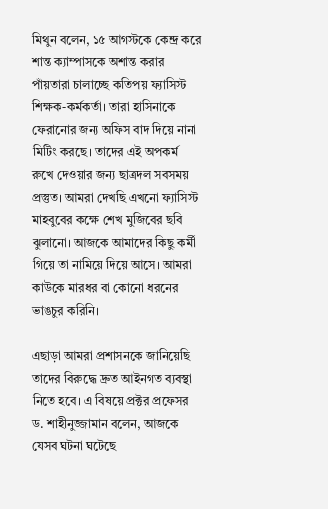মিথুন বলেন, ১৫ আগস্টকে কেন্দ্র করে শান্ত ক্যাম্পাসকে অশান্ত করার পাঁয়তারা চালাচ্ছে কতিপয় ফ্যাসিস্ট শিক্ষক-কর্মকর্তা। তারা হাসিনাকে ফেরানোর জন্য অফিস বাদ দিয়ে নানা মিটিং করছে। তাদের এই অপকর্ম রুখে দেওয়ার জন্য ছাত্রদল সবসময় প্রস্তুত। আমরা দেখছি এখনো ফ্যাসিস্ট মাহবুবের কক্ষে শেখ মুজিবের ছবি ঝুলানো। আজকে আমাদের কিছু কর্মী গিয়ে তা নামিয়ে দিয়ে আসে। আমরা কাউকে মারধর বা কোনো ধরনের ভাঙচুর করিনি।

এছাড়া আমরা প্রশাসনকে জানিয়েছি তাদের বিরুদ্ধে দ্রুত আইনগত ব্যবস্থা নিতে হবে। এ বিষয়ে প্রক্টর প্রফেসর ড. শাহীনুজ্জামান বলেন, আজকে যেসব ঘটনা ঘটেছে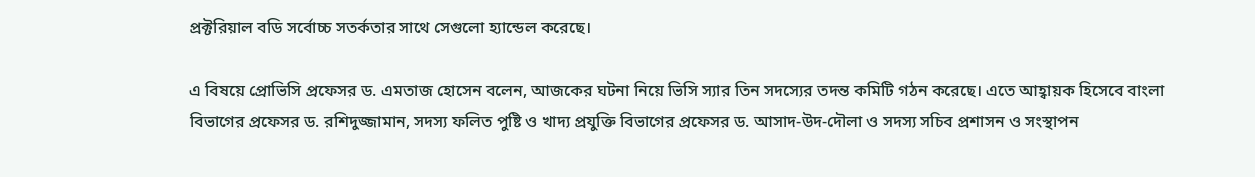প্রক্টরিয়াল বডি সর্বোচ্চ সতর্কতার সাথে সেগুলো হ্যান্ডেল করেছে।

এ বিষয়ে প্রোভিসি প্রফেসর ড. এমতাজ হোসেন বলেন, আজকের ঘটনা নিয়ে ভিসি স্যার তিন সদস্যের তদন্ত কমিটি গঠন করেছে। এতে আহ্বায়ক হিসেবে বাংলা বিভাগের প্রফেসর ড. রশিদুজ্জামান, সদস্য ফলিত পুষ্টি ও খাদ্য প্রযুক্তি বিভাগের প্রফেসর ড. আসাদ-উদ-দৌলা ও সদস্য সচিব প্রশাসন ও সংস্থাপন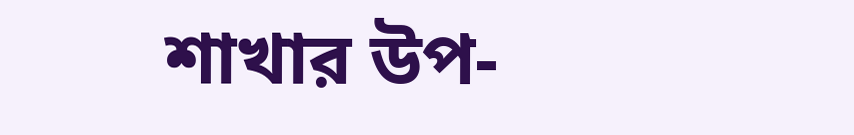শাখার উপ-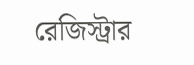রেজিস্ট্রার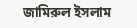জামিরুল ইসলাম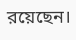রয়েছেন।